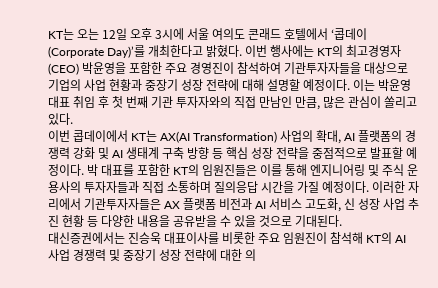KT는 오는 12일 오후 3시에 서울 여의도 콘래드 호텔에서 ‘콥데이(Corporate Day)’를 개최한다고 밝혔다. 이번 행사에는 KT의 최고경영자(CEO) 박윤영을 포함한 주요 경영진이 참석하여 기관투자자들을 대상으로 기업의 사업 현황과 중장기 성장 전략에 대해 설명할 예정이다. 이는 박윤영 대표 취임 후 첫 번째 기관 투자자와의 직접 만남인 만큼, 많은 관심이 쏠리고 있다.
이번 콥데이에서 KT는 AX(AI Transformation) 사업의 확대, AI 플랫폼의 경쟁력 강화 및 AI 생태계 구축 방향 등 핵심 성장 전략을 중점적으로 발표할 예정이다. 박 대표를 포함한 KT의 임원진들은 이를 통해 엔지니어링 및 주식 운용사의 투자자들과 직접 소통하며 질의응답 시간을 가질 예정이다. 이러한 자리에서 기관투자자들은 AX 플랫폼 비전과 AI 서비스 고도화, 신 성장 사업 추진 현황 등 다양한 내용을 공유받을 수 있을 것으로 기대된다.
대신증권에서는 진승욱 대표이사를 비롯한 주요 임원진이 참석해 KT의 AI 사업 경쟁력 및 중장기 성장 전략에 대한 의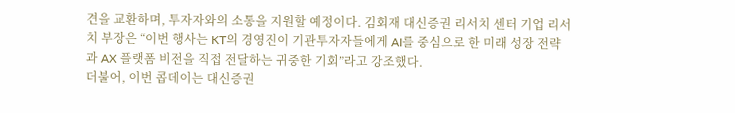견을 교환하며, 투자자와의 소통을 지원할 예정이다. 김회재 대신증권 리서치 센터 기업 리서치 부장은 “이번 행사는 KT의 경영진이 기관투자자들에게 AI를 중심으로 한 미래 성장 전략과 AX 플랫폼 비전을 직접 전달하는 귀중한 기회”라고 강조했다.
더불어, 이번 콥데이는 대신증권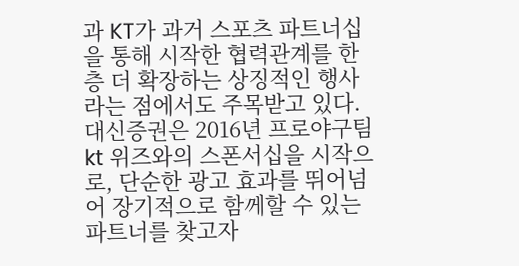과 KT가 과거 스포츠 파트너십을 통해 시작한 협력관계를 한층 더 확장하는 상징적인 행사라는 점에서도 주목받고 있다. 대신증권은 2016년 프로야구팀 kt 위즈와의 스폰서십을 시작으로, 단순한 광고 효과를 뛰어넘어 장기적으로 함께할 수 있는 파트너를 찾고자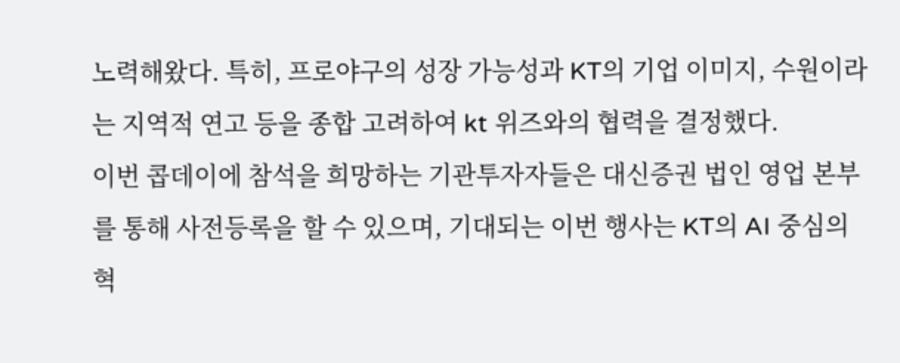노력해왔다. 특히, 프로야구의 성장 가능성과 KT의 기업 이미지, 수원이라는 지역적 연고 등을 종합 고려하여 kt 위즈와의 협력을 결정했다.
이번 콥데이에 참석을 희망하는 기관투자자들은 대신증권 법인 영업 본부를 통해 사전등록을 할 수 있으며, 기대되는 이번 행사는 KT의 AI 중심의 혁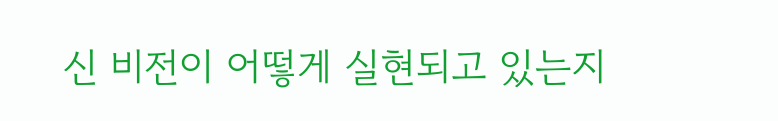신 비전이 어떻게 실현되고 있는지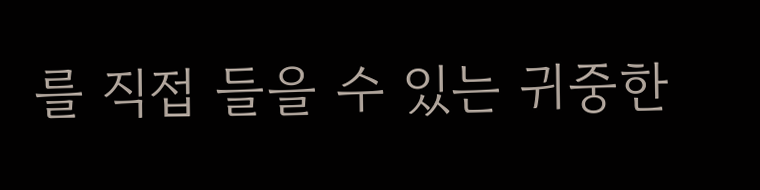를 직접 들을 수 있는 귀중한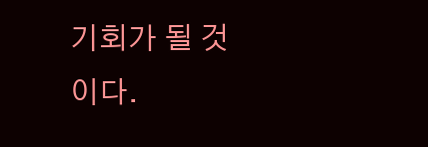기회가 될 것이다.